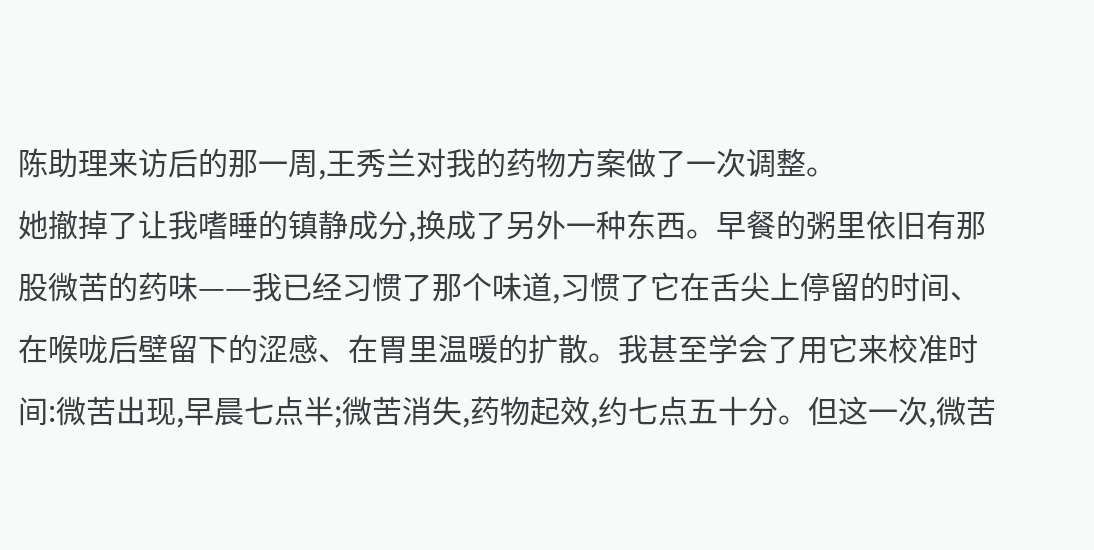陈助理来访后的那一周,王秀兰对我的药物方案做了一次调整。
她撤掉了让我嗜睡的镇静成分,换成了另外一种东西。早餐的粥里依旧有那股微苦的药味——我已经习惯了那个味道,习惯了它在舌尖上停留的时间、在喉咙后壁留下的涩感、在胃里温暖的扩散。我甚至学会了用它来校准时间:微苦出现,早晨七点半;微苦消失,药物起效,约七点五十分。但这一次,微苦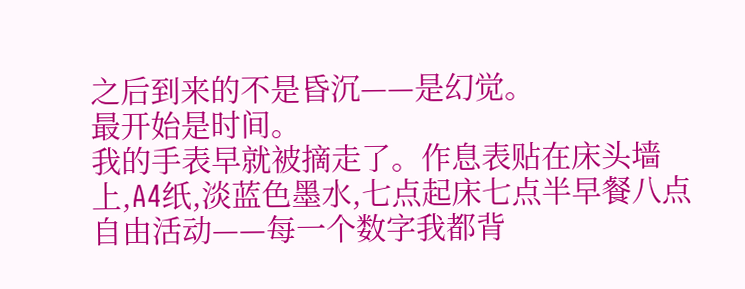之后到来的不是昏沉——是幻觉。
最开始是时间。
我的手表早就被摘走了。作息表贴在床头墙上,A4纸,淡蓝色墨水,七点起床七点半早餐八点自由活动——每一个数字我都背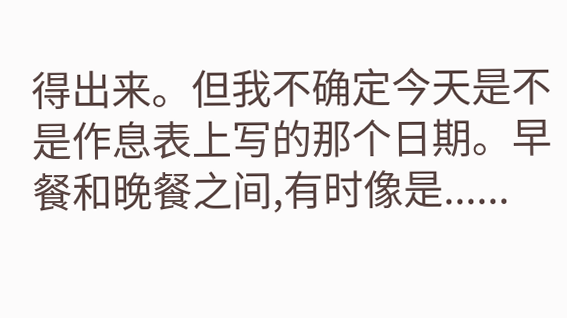得出来。但我不确定今天是不是作息表上写的那个日期。早餐和晚餐之间,有时像是......